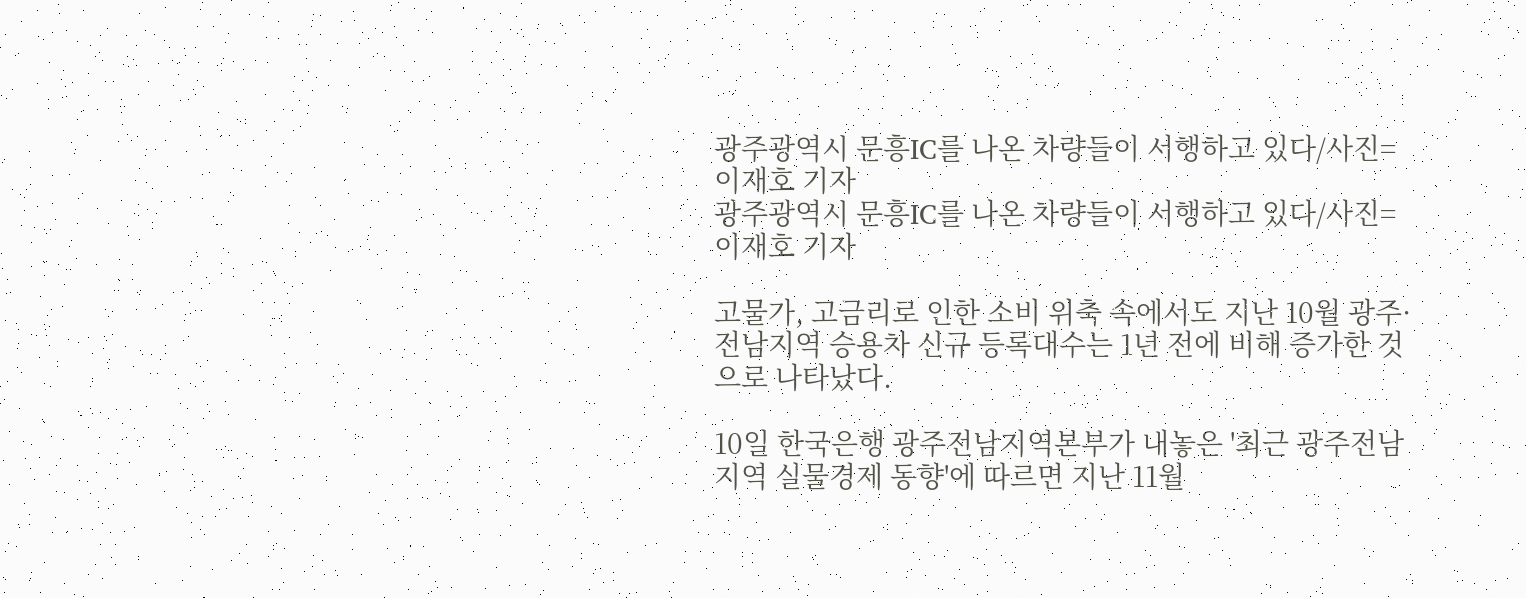광주광역시 문흥IC를 나온 차량들이 서행하고 있다/사진=이재호 기자
광주광역시 문흥IC를 나온 차량들이 서행하고 있다/사진=이재호 기자

고물가, 고금리로 인한 소비 위축 속에서도 지난 10월 광주·전남지역 승용차 신규 등록대수는 1년 전에 비해 증가한 것으로 나타났다.

10일 한국은행 광주전남지역본부가 내놓은 '최근 광주전남지역 실물경제 동향'에 따르면 지난 11월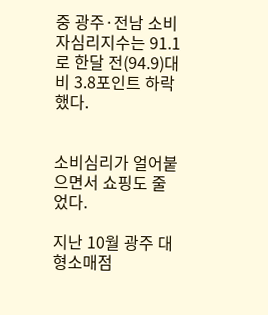중 광주·전남 소비자심리지수는 91.1로 한달 전(94.9)대비 3.8포인트 하락했다.


소비심리가 얼어붙으면서 쇼핑도 줄었다.

지난 10월 광주 대형소매점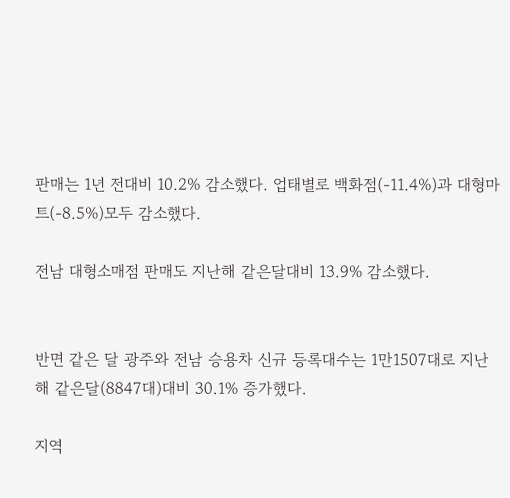판매는 1년 전대비 10.2% 감소했다. 업태별로 백화점(-11.4%)과 대형마트(-8.5%)모두 감소했다.

전남 대형소매점 판매도 지난해 같은달대비 13.9% 감소했다.


반면 같은 달 광주와 전남 승용차 신규 등록대수는 1만1507대로 지난해 같은달(8847대)대비 30.1% 증가했다.

지역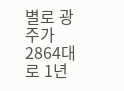별로 광주가 2864대로 1년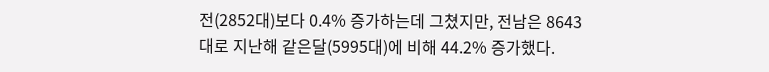전(2852대)보다 0.4% 증가하는데 그쳤지만, 전남은 8643대로 지난해 같은달(5995대)에 비해 44.2% 증가했다.